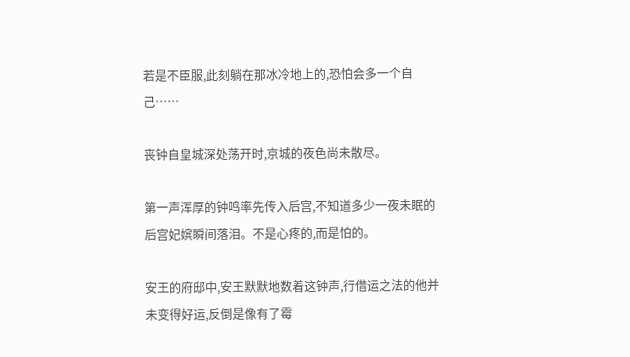若是不臣服,此刻躺在那冰冷地上的,恐怕会多一个自己……

丧钟自皇城深处荡开时,京城的夜色尚未散尽。

第一声浑厚的钟鸣率先传入后宫,不知道多少一夜未眠的后宫妃嫔瞬间落泪。不是心疼的,而是怕的。

安王的府邸中,安王默默地数着这钟声,行借运之法的他并未变得好运,反倒是像有了霉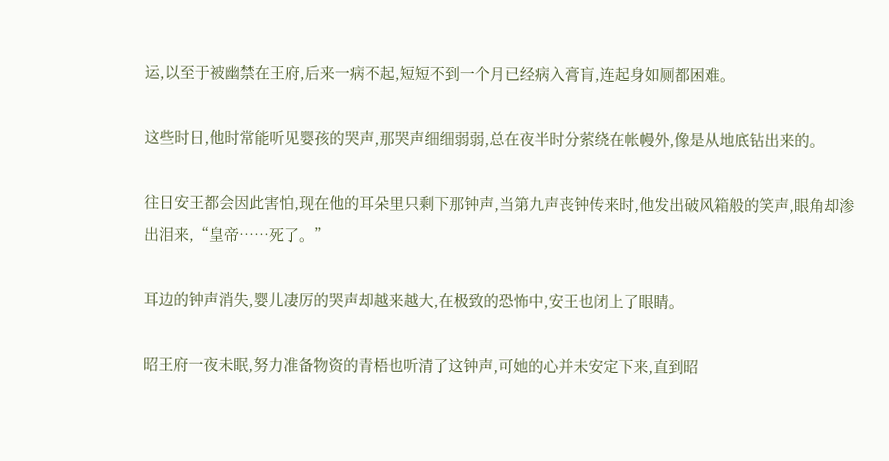运,以至于被幽禁在王府,后来一病不起,短短不到一个月已经病入膏肓,连起身如厕都困难。

这些时日,他时常能听见婴孩的哭声,那哭声细细弱弱,总在夜半时分萦绕在帐幔外,像是从地底钻出来的。

往日安王都会因此害怕,现在他的耳朵里只剩下那钟声,当第九声丧钟传来时,他发出破风箱般的笑声,眼角却渗出泪来,“皇帝……死了。”

耳边的钟声消失,婴儿凄厉的哭声却越来越大,在极致的恐怖中,安王也闭上了眼睛。

昭王府一夜未眠,努力准备物资的青梧也听清了这钟声,可她的心并未安定下来,直到昭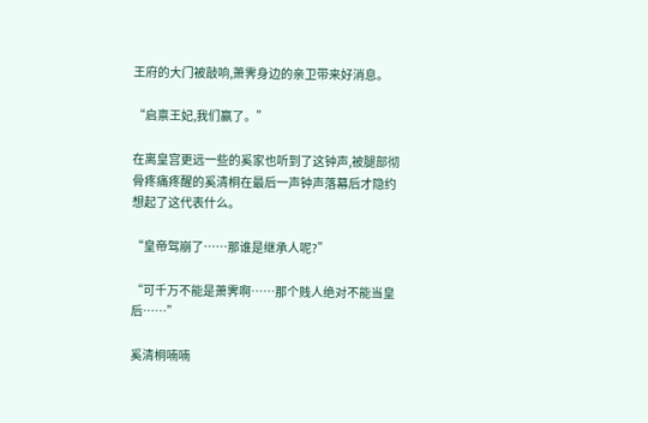王府的大门被敲响,萧霁身边的亲卫带来好消息。

“启禀王妃,我们赢了。”

在离皇宫更远一些的奚家也听到了这钟声,被腿部彻骨疼痛疼醒的奚清桐在最后一声钟声落幕后才隐约想起了这代表什么。

“皇帝驾崩了……那谁是继承人呢?”

“可千万不能是萧霁啊……那个贱人绝对不能当皇后……”

奚清桐喃喃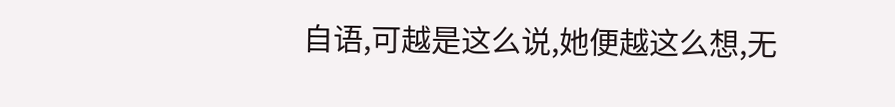自语,可越是这么说,她便越这么想,无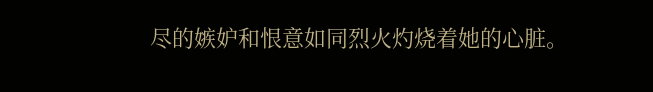尽的嫉妒和恨意如同烈火灼烧着她的心脏。